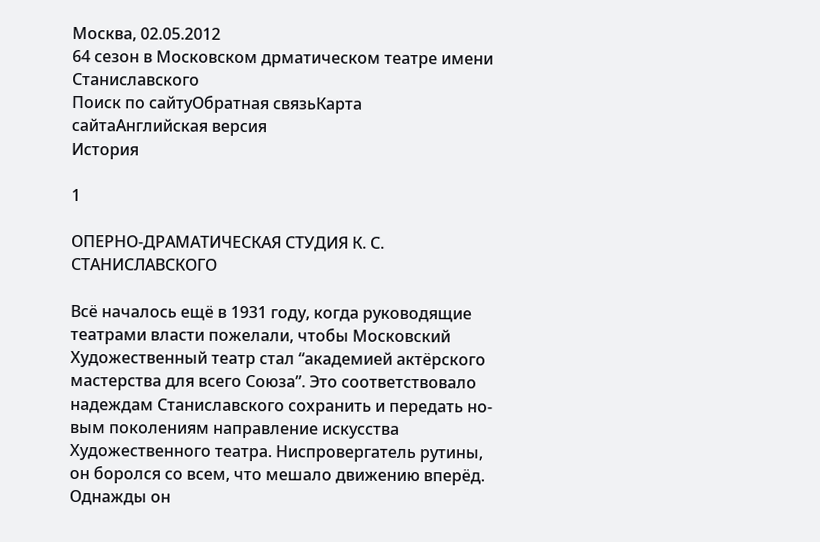Москва, 02.05.2012
64 сезон в Московском дрматическом театре имени Станиславского
Поиск по сайтуОбратная связьКарта сайтаАнглийская версия
История

1

ОПЕРНО-ДРАМАТИЧЕСКАЯ СТУДИЯ К. С. СТАНИСЛАВСКОГО

Всё началось ещё в 1931 году, когда руководящие театрами власти пожелали, чтобы Московский Художественный театр стал “академией актёрского мастерства для всего Союза”. Это соответствовало надеждам Станиславского сохранить и передать но-вым поколениям направление искусства Художественного театра. Ниспровергатель рутины, он боролся со всем, что мешало движению вперёд. Однажды он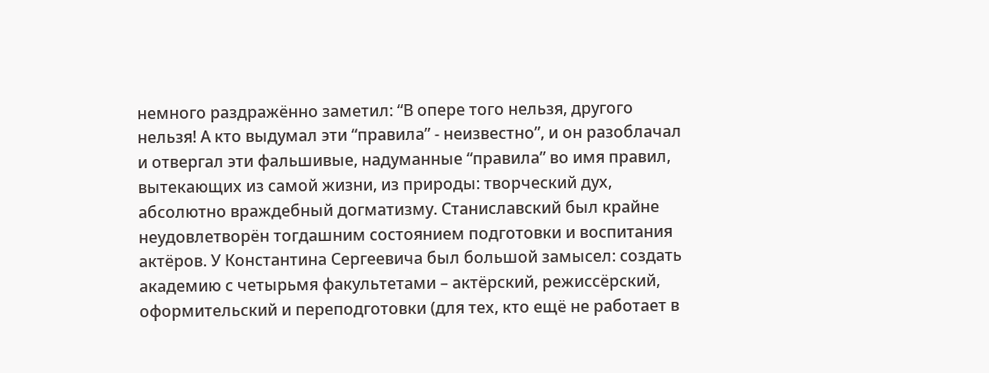немного раздражённо заметил: “В опере того нельзя, другого нельзя! А кто выдумал эти “правила” - неизвестно”, и он разоблачал и отвергал эти фальшивые, надуманные “правила” во имя правил, вытекающих из самой жизни, из природы: творческий дух, абсолютно враждебный догматизму. Станиславский был крайне неудовлетворён тогдашним состоянием подготовки и воспитания актёров. У Константина Сергеевича был большой замысел: создать академию с четырьмя факультетами – актёрский, режиссёрский, оформительский и переподготовки (для тех, кто ещё не работает в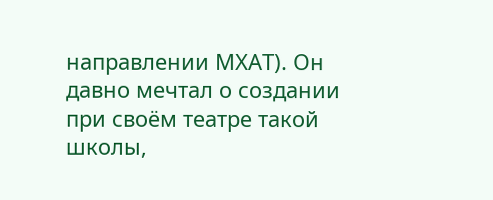направлении МХАТ). Он давно мечтал о создании при своём театре такой школы,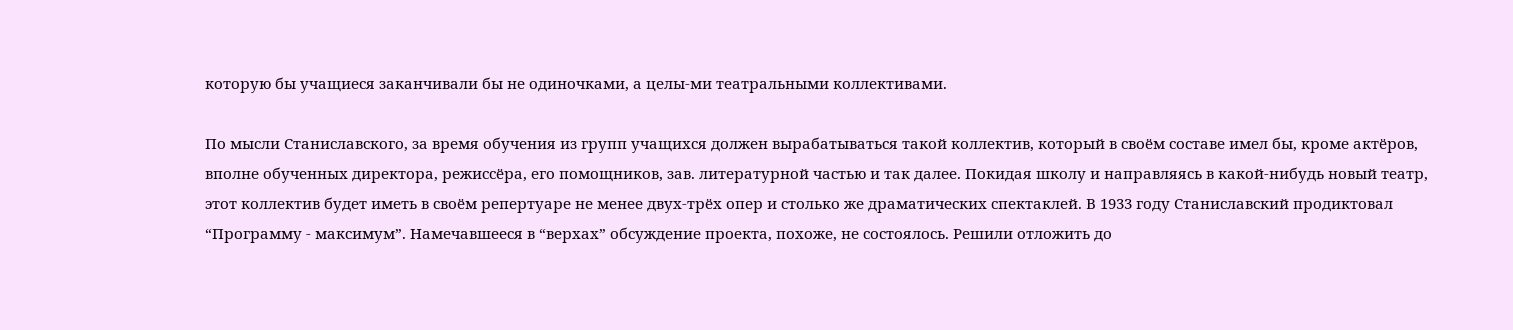которую бы учащиеся заканчивали бы не одиночками, а целы-ми театральными коллективами.

По мысли Станиславского, за время обучения из групп учащихся должен вырабатываться такой коллектив, который в своём составе имел бы, кроме актёров, вполне обученных директора, режиссёра, его помощников, зав. литературной частью и так далее. Покидая школу и направляясь в какой-нибудь новый театр, этот коллектив будет иметь в своём репертуаре не менее двух-трёх опер и столько же драматических спектаклей. В 1933 году Станиславский продиктовал “Программу - максимум”. Намечавшееся в “верхах” обсуждение проекта, похоже, не состоялось. Решили отложить до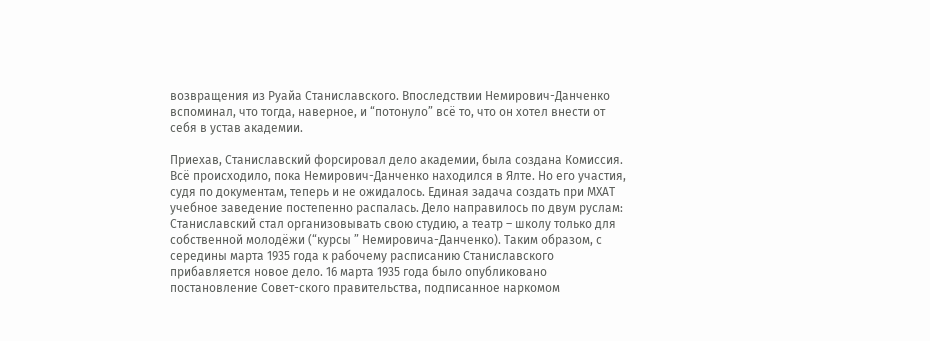возвращения из Руайа Станиславского. Впоследствии Немирович-Данченко вспоминал, что тогда, наверное, и “потонуло” всё то, что он хотел внести от себя в устав академии.

Приехав, Станиславский форсировал дело академии, была создана Комиссия. Всё происходило, пока Немирович-Данченко находился в Ялте. Но его участия, судя по документам, теперь и не ожидалось. Единая задача создать при МХАТ учебное заведение постепенно распалась. Дело направилось по двум руслам: Станиславский стал организовывать свою студию, а театр – школу только для собственной молодёжи (“курсы ” Немировича-Данченко). Таким образом, с середины марта 1935 года к рабочему расписанию Станиславского прибавляется новое дело. 16 марта 1935 года было опубликовано постановление Совет-ского правительства, подписанное наркомом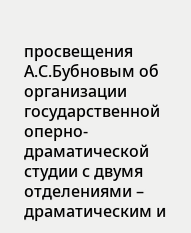просвещения А.С.Бубновым об организации государственной оперно-драматической студии с двумя отделениями – драматическим и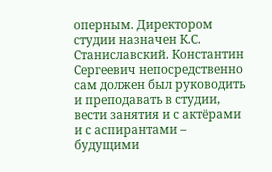оперным. Директором студии назначен К.С. Станиславский. Константин Сергеевич непосредственно сам должен был руководить и преподавать в студии, вести занятия и с актёрами и с аспирантами – будущими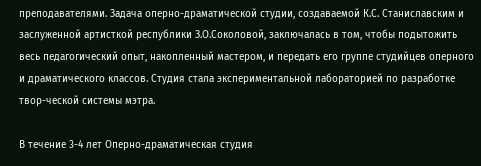преподавателями. Задача оперно-драматической студии, создаваемой К.С. Станиславским и заслуженной артисткой республики З.О.Соколовой, заключалась в том, чтобы подытожить весь педагогический опыт, накопленный мастером, и передать его группе студийцев оперного и драматического классов. Студия стала экспериментальной лабораторией по разработке твор-ческой системы мэтра.

В течение 3-4 лет Оперно-драматическая студия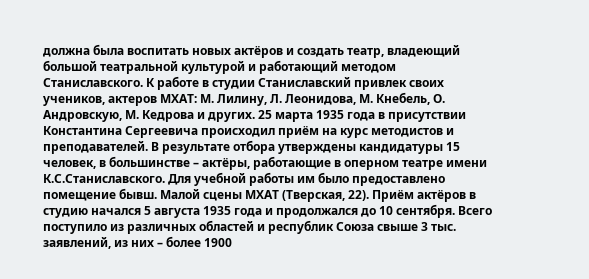должна была воспитать новых актёров и создать театр, владеющий большой театральной культурой и работающий методом Станиславского. К работе в студии Станиславский привлек своих учеников, актеров МХАТ: М. Лилину, Л. Леонидова, М. Кнебель, О. Андровскую, М. Кедрова и других. 25 марта 1935 года в присутствии Константина Сергеевича происходил приём на курс методистов и преподавателей. В результате отбора утверждены кандидатуры 15 человек, в большинстве – актёры, работающие в оперном театре имени К.С.Станиславского. Для учебной работы им было предоставлено помещение бывш. Малой сцены МХАТ (Тверская, 22). Приём актёров в студию начался 5 августа 1935 года и продолжался до 10 сентября. Всего поступило из различных областей и республик Союза свыше 3 тыс. заявлений, из них – более 1900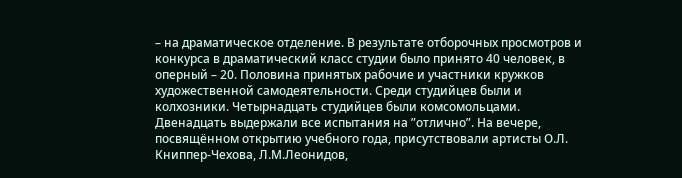– на драматическое отделение. В результате отборочных просмотров и конкурса в драматический класс студии было принято 40 человек, в оперный – 20. Половина принятых рабочие и участники кружков художественной самодеятельности. Среди студийцев были и колхозники. Четырнадцать студийцев были комсомольцами. Двенадцать выдержали все испытания на ”отлично”. На вечере, посвящённом открытию учебного года, присутствовали артисты О.Л. Книппер-Чехова, Л.М.Леонидов,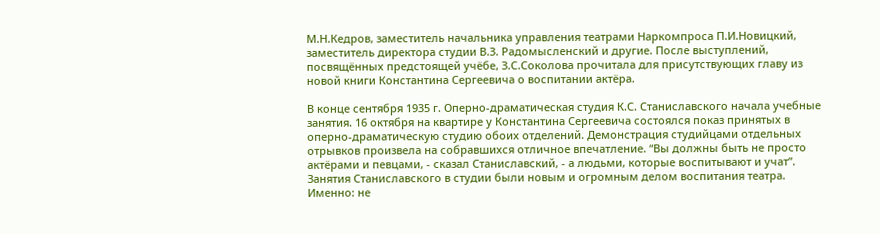М.Н.Кедров, заместитель начальника управления театрами Наркомпроса П.И.Новицкий, заместитель директора студии В.З. Радомысленский и другие. После выступлений, посвящённых предстоящей учёбе, З.С.Соколова прочитала для присутствующих главу из новой книги Константина Сергеевича о воспитании актёра.

В конце сентября 1935 г. Оперно-драматическая студия К.С. Станиславского начала учебные занятия. 16 октября на квартире у Константина Сергеевича состоялся показ принятых в оперно-драматическую студию обоих отделений. Демонстрация студийцами отдельных отрывков произвела на собравшихся отличное впечатление. “Вы должны быть не просто актёрами и певцами, - сказал Станиславский, - а людьми, которые воспитывают и учат”. Занятия Станиславского в студии были новым и огромным делом воспитания театра. Именно: не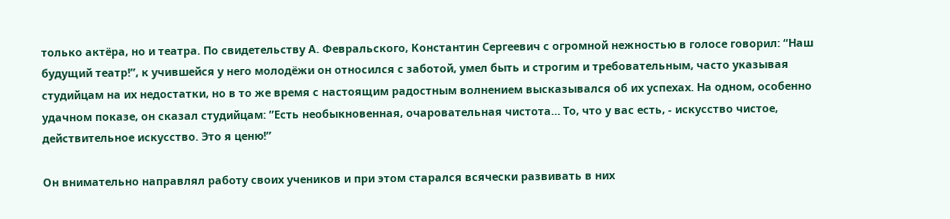только актёра, но и театра. По свидетельству А. Февральского, Константин Сергеевич с огромной нежностью в голосе говорил: “Наш будущий театр!”, к учившейся у него молодёжи он относился с заботой, умел быть и строгим и требовательным, часто указывая студийцам на их недостатки, но в то же время с настоящим радостным волнением высказывался об их успехах. На одном, особенно удачном показе, он сказал студийцам: ”Есть необыкновенная, очаровательная чистота… То, что у вас есть, - искусство чистое, действительное искусство. Это я ценю!”

Он внимательно направлял работу своих учеников и при этом старался всячески развивать в них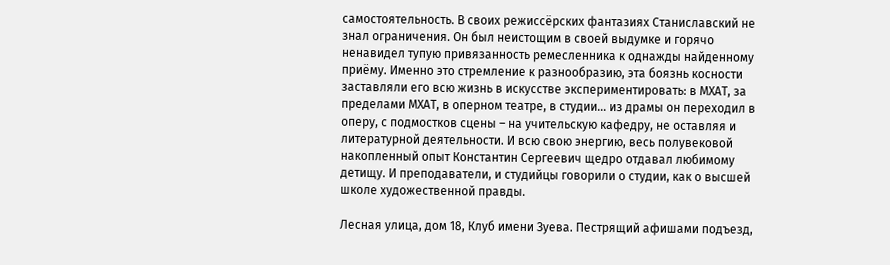самостоятельность. В своих режиссёрских фантазиях Станиславский не знал ограничения. Он был неистощим в своей выдумке и горячо ненавидел тупую привязанность ремесленника к однажды найденному приёму. Именно это стремление к разнообразию, эта боязнь косности заставляли его всю жизнь в искусстве экспериментировать: в МХАТ, за пределами МХАТ, в оперном театре, в студии… из драмы он переходил в оперу, с подмостков сцены – на учительскую кафедру, не оставляя и литературной деятельности. И всю свою энергию, весь полувековой накопленный опыт Константин Сергеевич щедро отдавал любимому детищу. И преподаватели, и студийцы говорили о студии, как о высшей школе художественной правды.

Лесная улица, дом 18, Клуб имени Зуева. Пестрящий афишами подъезд,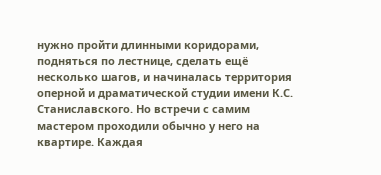нужно пройти длинными коридорами, подняться по лестнице, сделать ещё несколько шагов, и начиналась территория оперной и драматической студии имени К.С. Станиславского. Но встречи с самим мастером проходили обычно у него на квартире. Каждая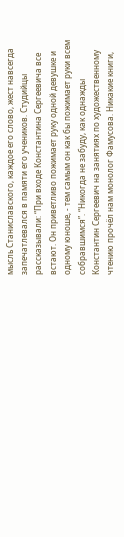мысль Станиславского, каждое его слово, жест навсегда запечатлевался в памяти его учеников. Студийцы рассказывали: “При входе Константина Сергеевича все встают. Он приветливо пожимает руку одной девушке и одному юноше, - тем самым он как бы пожимает руки всем собравшимся”. “Никогда не забуду, как однажды Константин Сергеевич на занятиях по художественному чтению прочёл нам монолог Фамусова. Никакие книги,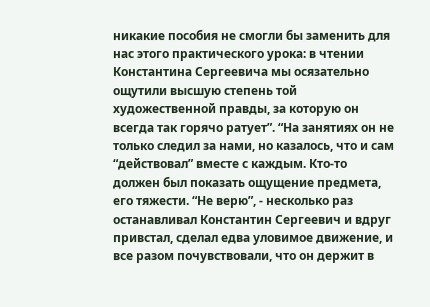никакие пособия не смогли бы заменить для нас этого практического урока: в чтении Константина Сергеевича мы осязательно ощутили высшую степень той художественной правды, за которую он всегда так горячо ратует”. “На занятиях он не только следил за нами, но казалось, что и сам “действовал” вместе с каждым. Кто-то должен был показать ощущение предмета, его тяжести. “Не верю”, - несколько раз останавливал Константин Сергеевич и вдруг привстал, сделал едва уловимое движение, и все разом почувствовали, что он держит в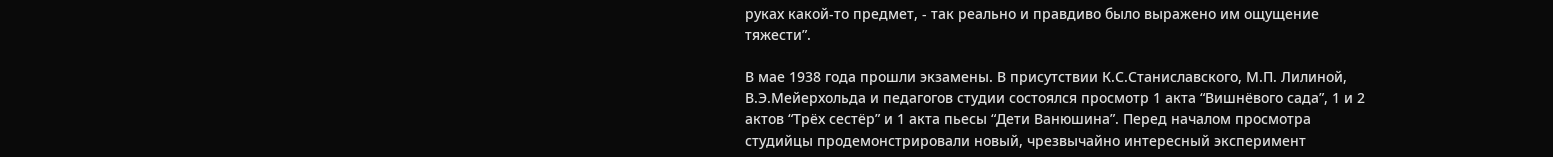руках какой-то предмет, - так реально и правдиво было выражено им ощущение тяжести”.

В мае 1938 года прошли экзамены. В присутствии К.С.Станиславского, М.П. Лилиной, В.Э.Мейерхольда и педагогов студии состоялся просмотр 1 акта “Вишнёвого сада”, 1 и 2 актов “Трёх сестёр” и 1 акта пьесы “Дети Ванюшина”. Перед началом просмотра студийцы продемонстрировали новый, чрезвычайно интересный эксперимент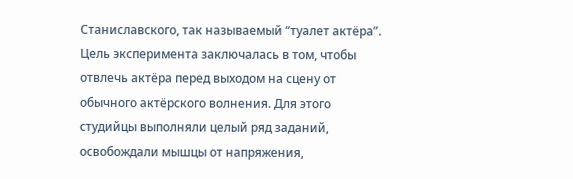Станиславского, так называемый “туалет актёра”. Цель эксперимента заключалась в том, чтобы отвлечь актёра перед выходом на сцену от обычного актёрского волнения. Для этого студийцы выполняли целый ряд заданий, освобождали мышцы от напряжения,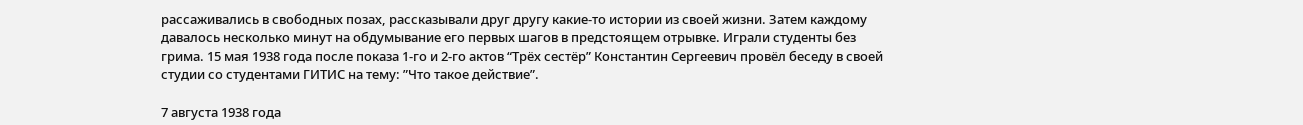рассаживались в свободных позах, рассказывали друг другу какие-то истории из своей жизни. Затем каждому давалось несколько минут на обдумывание его первых шагов в предстоящем отрывке. Играли студенты без грима. 15 мая 1938 года после показа 1-го и 2-го актов “Трёх сестёр” Константин Сергеевич провёл беседу в своей студии со студентами ГИТИС на тему: ”Что такое действие”.

7 августа 1938 года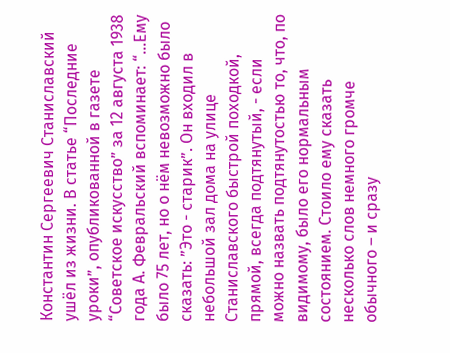Константин Сергеевич Станиславский ушёл из жизни. В статье “Последние уроки”, опубликованной в газете “Советское искусство” за 12 августа 1938 года А. Февральский вспоминает: “…Ему было 75 лет, но о нём невозможно было сказать: ”Это - старик”. Он входил в небольшой зал дома на улице Станиславского быстрой походкой, прямой, всегда подтянутый, - если можно назвать подтянутостью то, что, по видимому, было его нормальным состоянием. Стоило ему сказать несколько слов немного громче обычного – и сразу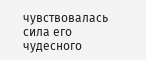чувствовалась сила его чудесного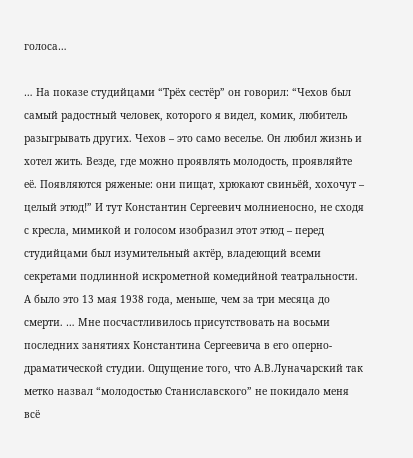голоса…

… На показе студийцами “Трёх сестёр” он говорил: “Чехов был самый радостный человек, которого я видел, комик, любитель разыгрывать других. Чехов – это само веселье. Он любил жизнь и хотел жить. Везде, где можно проявлять молодость, проявляйте её. Появляются ряженые: они пищат, хрюкают свиньёй, хохочут – целый этюд!” И тут Константин Сергеевич молниеносно, не сходя с кресла, мимикой и голосом изобразил этот этюд – перед студийцами был изумительный актёр, владеющий всеми секретами подлинной искрометной комедийной театральности. А было это 13 мая 1938 года, меньше, чем за три месяца до смерти. … Мне посчастливилось присутствовать на восьми последних занятиях Константина Сергеевича в его оперно-драматической студии. Ощущение того, что А.В.Луначарский так метко назвал “молодостью Станиславского” не покидало меня всё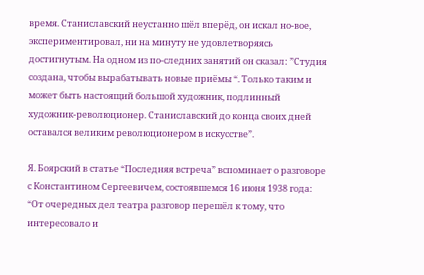время. Станиславский неустанно шёл вперёд, он искал но-вое, экспериментировал, ни на минуту не удовлетворяясь достигнутым. На одном из по-следних занятий он сказал: ”Студия создана, чтобы вырабатывать новые приёмы “. Только таким и может быть настоящий большой художник, подлинный художник-революционер. Станиславский до конца своих дней оставался великим революционером в искусстве”.

Я. Боярский в статье “Последняя встреча” вспоминает о разговоре с Константином Сергеевичем, состоявшемся 16 июня 1938 года: “От очередных дел театра разговор перешёл к тому, что интересовало и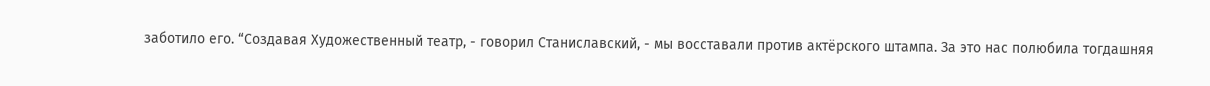заботило его. “Создавая Художественный театр, - говорил Станиславский, - мы восставали против актёрского штампа. За это нас полюбила тогдашняя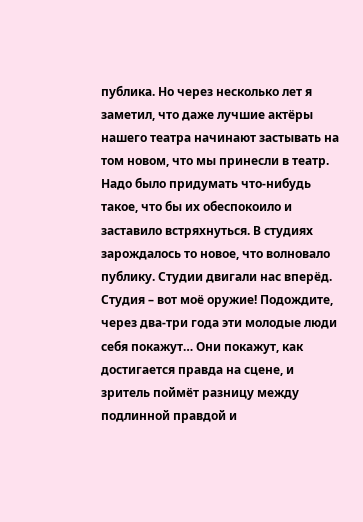публика. Но через несколько лет я заметил, что даже лучшие актёры нашего театра начинают застывать на том новом, что мы принесли в театр. Надо было придумать что-нибудь такое, что бы их обеспокоило и заставило встряхнуться. В студиях зарождалось то новое, что волновало публику. Студии двигали нас вперёд. Студия – вот моё оружие! Подождите, через два-три года эти молодые люди себя покажут… Они покажут, как достигается правда на сцене, и зритель поймёт разницу между подлинной правдой и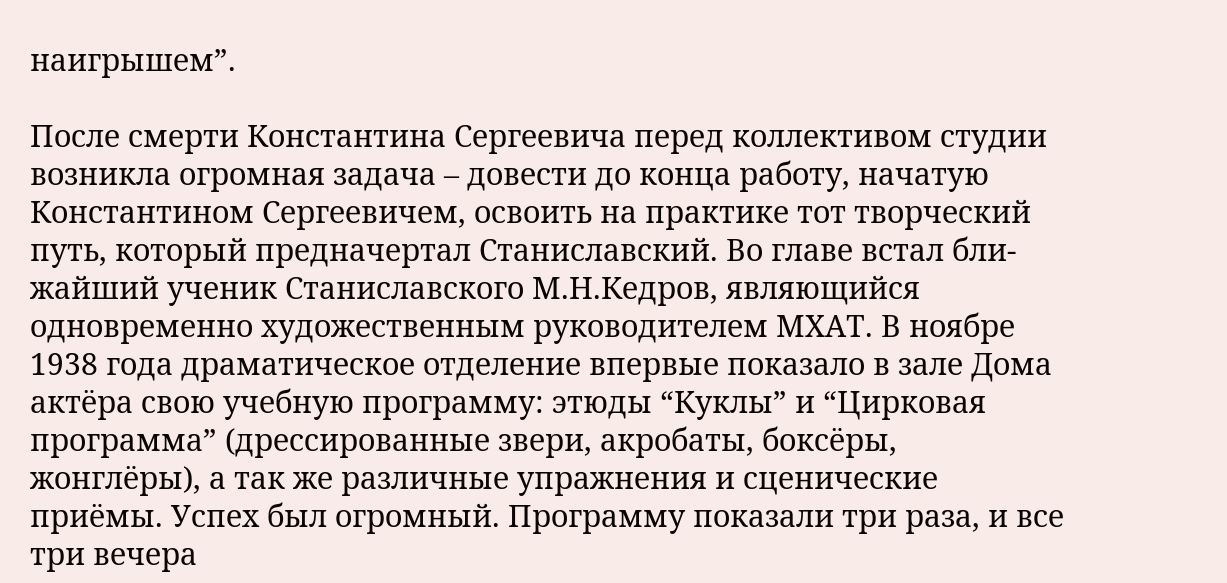наигрышем”.

После смерти Константина Сергеевича перед коллективом студии возникла огромная задача – довести до конца работу, начатую Константином Сергеевичем, освоить на практике тот творческий путь, который предначертал Станиславский. Во главе встал бли-жайший ученик Станиславского М.Н.Кедров, являющийся одновременно художественным руководителем МХАТ. В ноябре 1938 года драматическое отделение впервые показало в зале Дома актёра свою учебную программу: этюды “Куклы” и “Цирковая программа” (дрессированные звери, акробаты, боксёры, жонглёры), а так же различные упражнения и сценические приёмы. Успех был огромный. Программу показали три раза, и все три вечера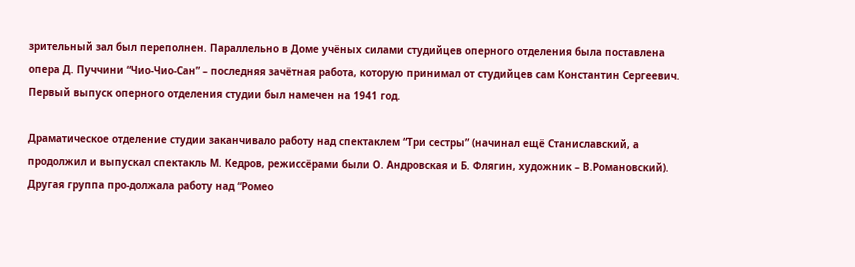зрительный зал был переполнен. Параллельно в Доме учёных силами студийцев оперного отделения была поставлена опера Д. Пуччини “Чио-Чио-Сан” – последняя зачётная работа, которую принимал от студийцев сам Константин Сергеевич. Первый выпуск оперного отделения студии был намечен на 1941 год.

Драматическое отделение студии заканчивало работу над спектаклем “Три сестры” (начинал ещё Станиславский, а продолжил и выпускал спектакль М. Кедров, режиссёрами были О. Андровская и Б. Флягин, художник – В.Романовский). Другая группа про-должала работу над “Ромео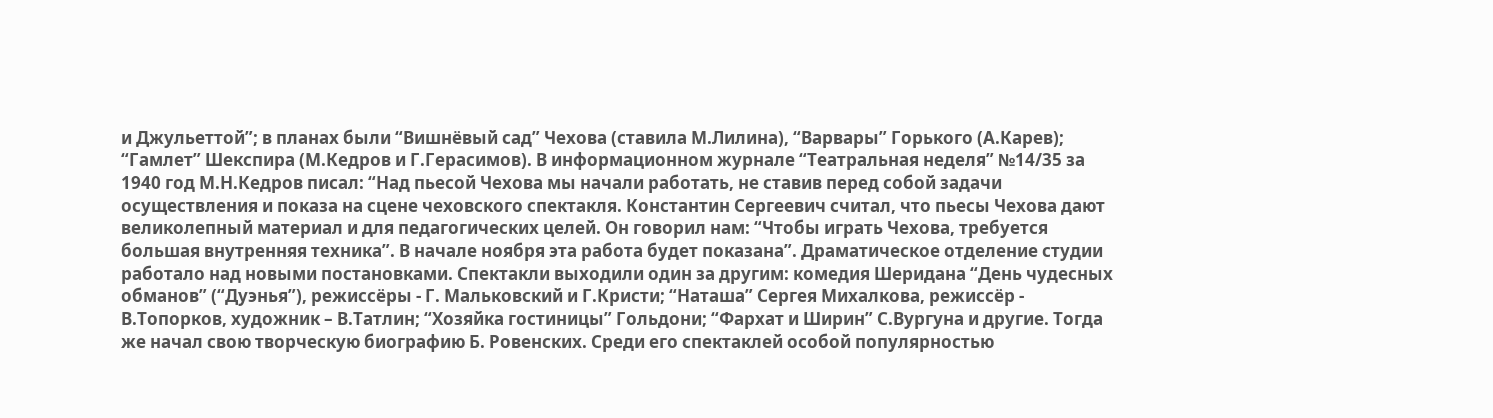и Джульеттой”; в планах были “Вишнёвый сад” Чехова (ставила М.Лилина), “Варвары” Горького (А.Карев); “Гамлет” Шекспира (М.Кедров и Г.Герасимов). В информационном журнале “Театральная неделя” №14/35 за 1940 год М.Н.Кедров писал: “Над пьесой Чехова мы начали работать, не ставив перед собой задачи осуществления и показа на сцене чеховского спектакля. Константин Сергеевич считал, что пьесы Чехова дают великолепный материал и для педагогических целей. Он говорил нам: “Чтобы играть Чехова, требуется большая внутренняя техника”. В начале ноября эта работа будет показана”. Драматическое отделение студии работало над новыми постановками. Спектакли выходили один за другим: комедия Шеридана “День чудесных обманов” (“Дуэнья”), режиссёры - Г. Мальковский и Г.Кристи; “Наташа” Сергея Михалкова, режиссёр - В.Топорков, художник – В.Татлин; “Хозяйка гостиницы” Гольдони; “Фархат и Ширин” С.Вургуна и другие. Тогда же начал свою творческую биографию Б. Ровенских. Среди его спектаклей особой популярностью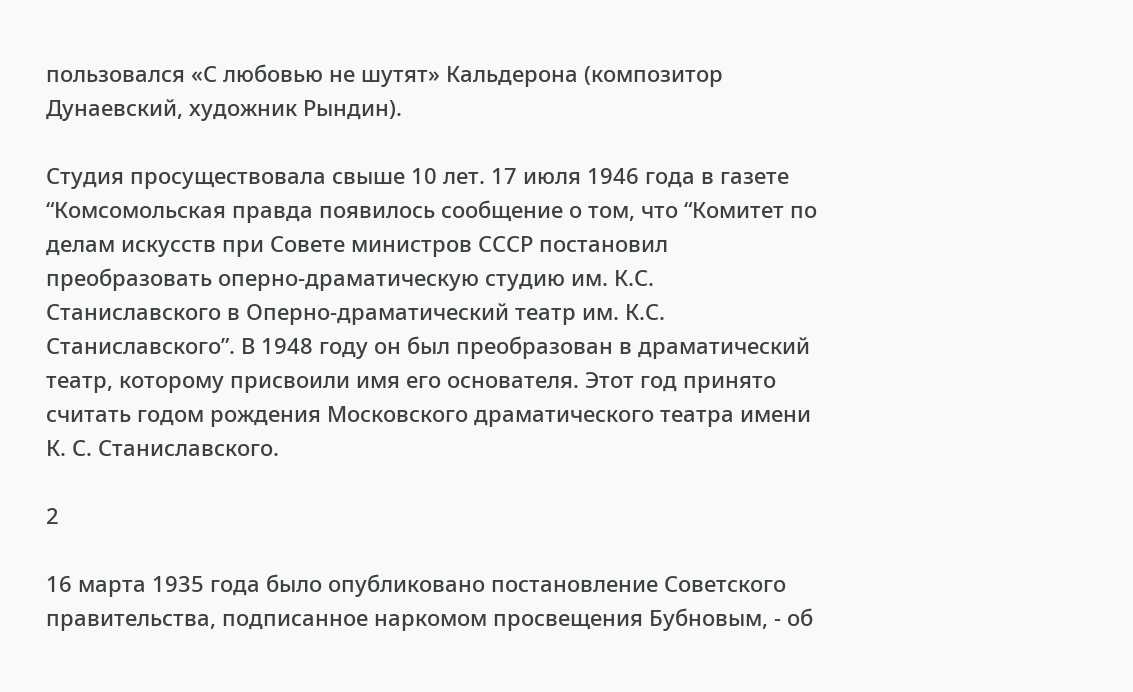пользовался «С любовью не шутят» Кальдерона (композитор Дунаевский, художник Рындин).

Студия просуществовала свыше 10 лет. 17 июля 1946 года в газете “Комсомольская правда появилось сообщение о том, что “Комитет по делам искусств при Совете министров СССР постановил преобразовать оперно-драматическую студию им. К.С. Станиславского в Оперно-драматический театр им. К.С. Станиславского”. В 1948 году он был преобразован в драматический театр, которому присвоили имя его основателя. Этот год принято считать годом рождения Московского драматического театра имени К. С. Станиславского.

2

16 марта 1935 года было опубликовано постановление Советского правительства, подписанное наркомом просвещения Бубновым, - об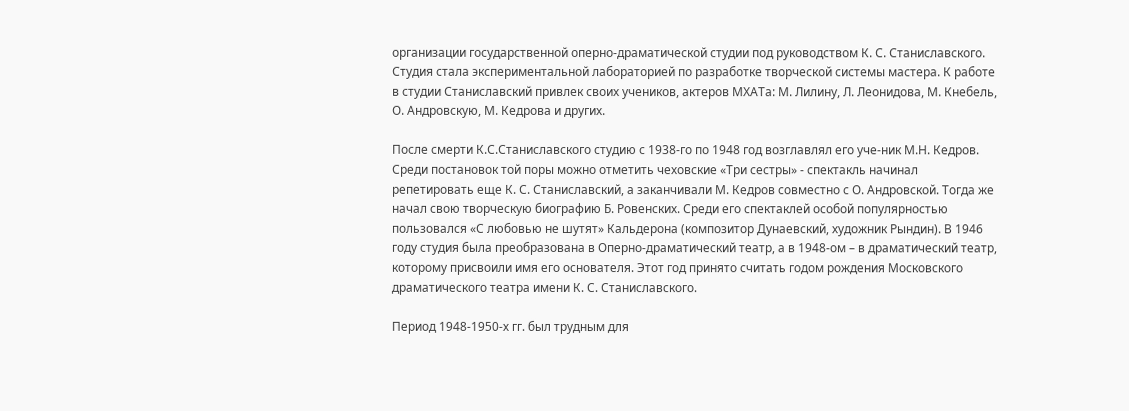организации государственной оперно-драматической студии под руководством К. С. Станиславского. Студия стала экспериментальной лабораторией по разработке творческой системы мастера. К работе в студии Станиславский привлек своих учеников, актеров МХАТа: М. Лилину, Л. Леонидова, М. Кнебель, О. Андровскую, М. Кедрова и других.

После смерти К.С.Станиславского студию с 1938-го по 1948 год возглавлял его уче-ник М.Н. Кедров. Среди постановок той поры можно отметить чеховские «Три сестры» - спектакль начинал репетировать еще К. С. Станиславский, а заканчивали М. Кедров совместно с О. Андровской. Тогда же начал свою творческую биографию Б. Ровенских. Среди его спектаклей особой популярностью пользовался «С любовью не шутят» Кальдерона (композитор Дунаевский, художник Рындин). В 1946 году студия была преобразована в Оперно-драматический театр, а в 1948-ом – в драматический театр, которому присвоили имя его основателя. Этот год принято считать годом рождения Московского драматического театра имени К. С. Станиславского.

Период 1948-1950-х гг. был трудным для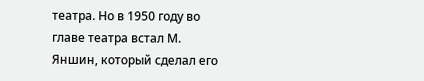театра. Но в 1950 году во главе театра встал М. Яншин, который сделал его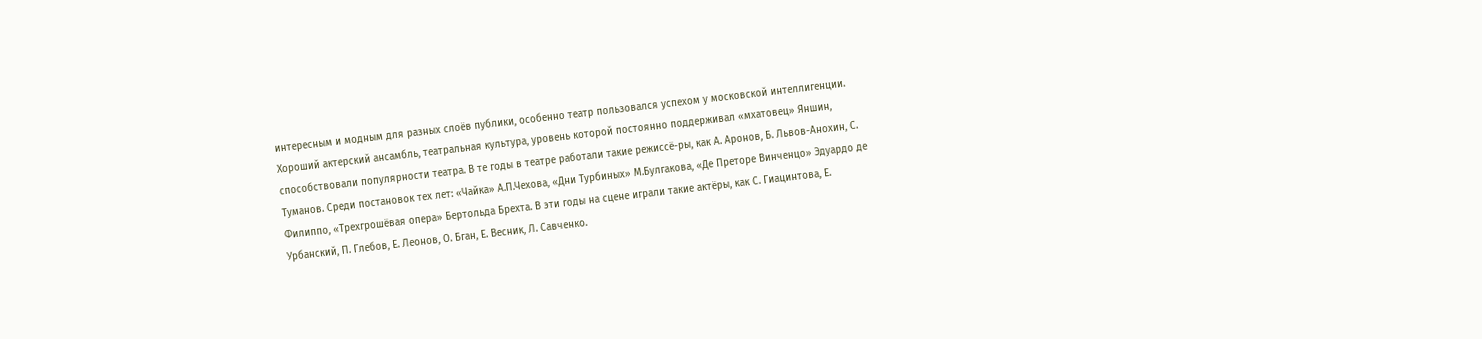интересным и модным для разных слоёв публики, особенно театр пользовался успехом у московской интеллигенции. Хороший актерский ансамбль, театральная культура, уровень которой постоянно поддерживал «мхатовец» Яншин, способствовали популярности театра. В те годы в театре работали такие режиссё-ры, как А. Аронов, Б. Львов-Анохин, С. Туманов. Среди постановок тех лет: «Чайка» А.П.Чехова, «Дни Турбиных» М.Булгакова, «Де Преторе Винченцо» Эдуардо де Филиппо, «Трехгрошёвая опера» Бертольда Брехта. В эти годы на сцене играли такие актёры, как С. Гиацинтова, Е. Урбанский, П. Глебов, Е. Леонов, О. Бган, Е. Весник, Л. Савченко.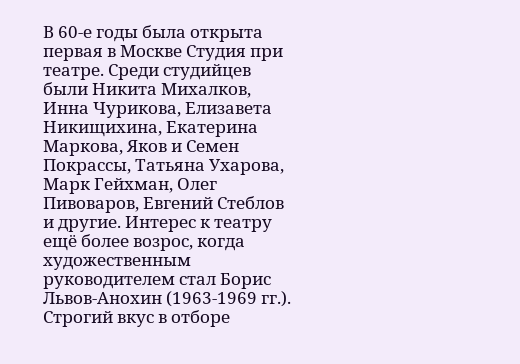В 60-е годы была открыта первая в Москве Студия при театре. Среди студийцев были Никита Михалков, Инна Чурикова, Елизавета Никищихина, Екатерина Маркова, Яков и Семен Покрассы, Татьяна Ухарова, Марк Гейхман, Олег Пивоваров, Евгений Стеблов и другие. Интерес к театру ещё более возрос, когда художественным руководителем стал Борис Львов-Анохин (1963-1969 гг.). Строгий вкус в отборе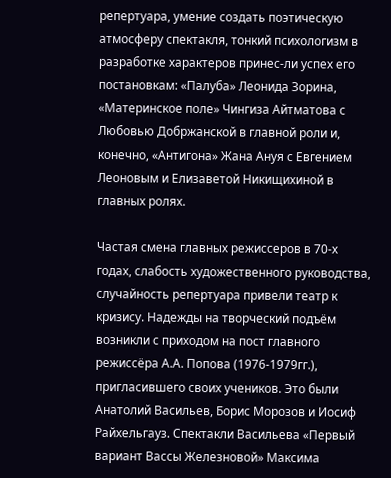репертуара, умение создать поэтическую атмосферу спектакля, тонкий психологизм в разработке характеров принес-ли успех его постановкам: «Палуба» Леонида Зорина, «Материнское поле» Чингиза Айтматова с Любовью Добржанской в главной роли и, конечно, «Антигона» Жана Ануя с Евгением Леоновым и Елизаветой Никищихиной в главных ролях.

Частая смена главных режиссеров в 70-х годах, слабость художественного руководства, случайность репертуара привели театр к кризису. Надежды на творческий подъём возникли с приходом на пост главного режиссёра А.А. Попова (1976-1979гг.), пригласившего своих учеников. Это были Анатолий Васильев, Борис Морозов и Иосиф Райхельгауз. Спектакли Васильева «Первый вариант Вассы Железновой» Максима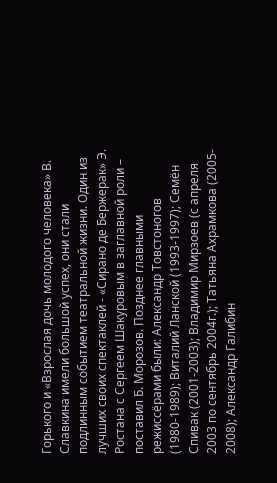Горького и «Взрослая дочь молодого человека» В. Славкина имели большой успех, они стали подлинным событием театральной жизни. Один из лучших своих спектаклей - «Сирано де Бержерак» Э. Ростана с Сергеем Шакуровым в заглавной роли – поставил Б. Морозов. Позднее главными режиссёрами были: Александр Товстоногов (1980-1989); Виталий Ланской (1993-1997); Семён Спивак (2001-2003); Владимир Мирзоев (с апреля 2003 по сентябрь 2004г.); Татьяна Ахрамкова (2005- 2008); Александр Галибин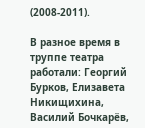(2008-2011).

В разное время в труппе театра работали: Георгий Бурков, Елизавета Никищихина, Василий Бочкарёв,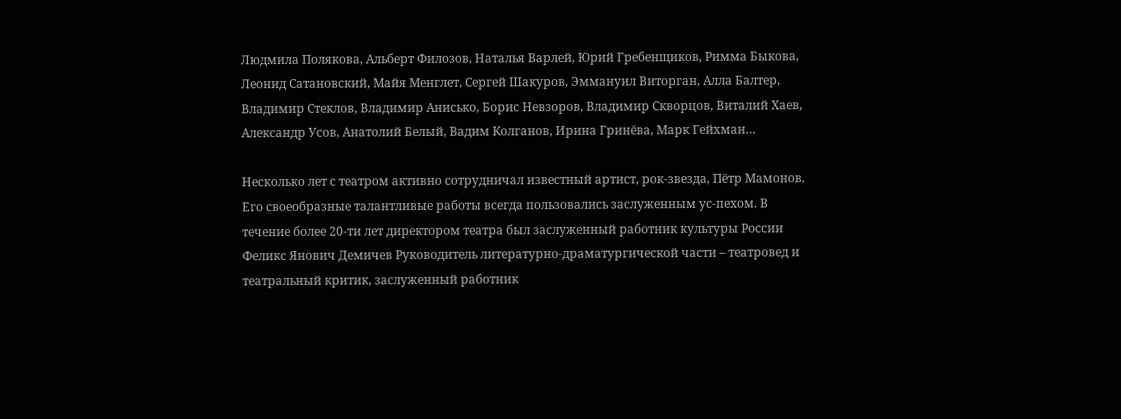Людмила Полякова, Альберт Филозов, Наталья Варлей, Юрий Гребенщиков, Римма Быкова, Леонид Сатановский, Майя Менглет, Сергей Шакуров, Эммануил Виторган, Алла Балтер, Владимир Стеклов, Владимир Анисько, Борис Невзоров, Владимир Скворцов, Виталий Хаев, Александр Усов, Анатолий Белый, Вадим Колганов, Ирина Гринёва, Марк Гейхман…

Несколько лет с театром активно сотрудничал известный артист, рок-звезда, Пётр Мамонов. Его своеобразные талантливые работы всегда пользовались заслуженным ус-пехом. В течение более 20-ти лет директором театра был заслуженный работник культуры России Феликс Янович Демичев Руководитель литературно-драматургической части – театровед и театральный критик, заслуженный работник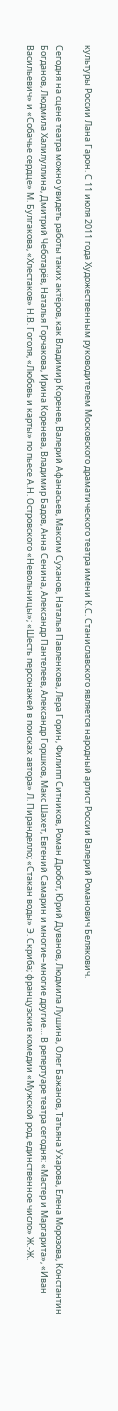культуры России Лана Гарон. С 11 июля 2011 года Художественным руководителем Московского драматического театра имени К.С. Станиславского является народный артист России Валерий Романович Белякович.

Сегодня на сцене театра можно увидеть работы таких актёров, как Владимир Коренев, Валерий Афанасьев, Максим Суханов, Наталья Павленкова, Лера Горин, Филипп Ситников, Роман Дробот, Юрий Дуванов, Людмила Лушина, Олег Бажанов, Татьяна Ухарова, Елена Морозова, Константин Богданов, Людмила Халилуллина, Дмитрий Чеботарёв, Наталья Горчакова, Ирина Коренева, Владимир Бадов, Анна Сенина, Александр Пантелеев, Александр Горшков, Макс Шахет, Евгений Самарин и многие–многие другие… В репертуаре театра сегодня: «Мастер и Маргарита», «Иван Васильевич» и «Собачье сердце» М. Булгакова, «Хлестаков» Н.В. Гоголя, «Любовь и карты» по пьесе А.Н. Островского «Невольницы»; «Шесть персонажей в поисках автора» Л. Пиранделло; «Стакан воды» Э. Скриба; французские комедии «Мужской род, единственное число» Ж.-Ж.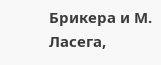Брикера и М. Ласега,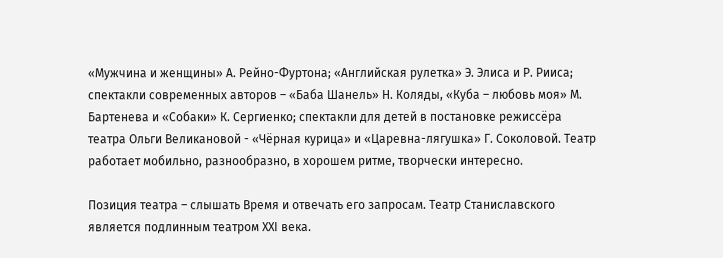«Мужчина и женщины» А. Рейно-Фуртона; «Английская рулетка» Э. Элиса и Р. Рииса; спектакли современных авторов – «Баба Шанель» Н. Коляды, «Куба – любовь моя» М. Бартенева и «Собаки» К. Сергиенко; спектакли для детей в постановке режиссёра театра Ольги Великановой - «Чёрная курица» и «Царевна-лягушка» Г. Соколовой. Театр работает мобильно, разнообразно, в хорошем ритме, творчески интересно.

Позиция театра – слышать Время и отвечать его запросам. Театр Станиславского является подлинным театром ХХI века.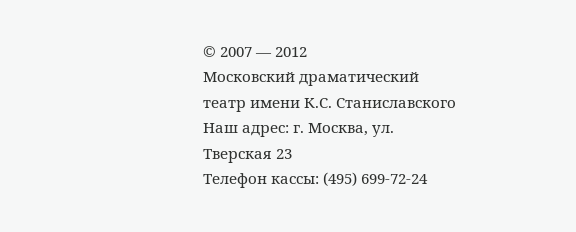© 2007 — 2012
Московский драматический театр имени К.С. Станиславского
Наш адрес: г. Москва, ул. Тверская 23
Телефон кассы: (495) 699-72-24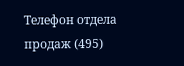Телефон отдела продаж (495)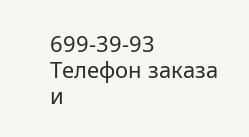699-39-93
Телефон заказа и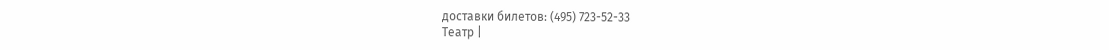доставки билетов: (495) 723-52-33
Театр |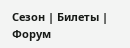Сезон | Билеты | Форум